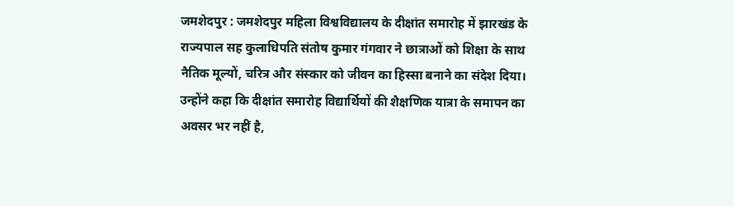जमशेदपुर : जमशेदपुर महिला विश्वविद्यालय के दीक्षांत समारोह में झारखंड के राज्यपाल सह कुलाधिपति संतोष कुमार गंगवार ने छात्राओं को शिक्षा के साथ नैतिक मूल्यों, चरित्र और संस्कार को जीवन का हिस्सा बनाने का संदेश दिया।
उन्होंने कहा कि दीक्षांत समारोह विद्यार्थियों की शैक्षणिक यात्रा के समापन का अवसर भर नहीं है,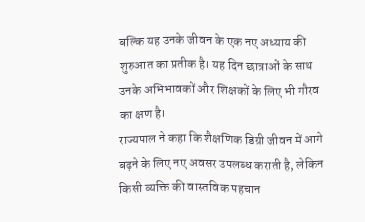बल्कि यह उनके जीवन के एक नए अध्याय की शुरुआत का प्रतीक है। यह दिन छात्राओं के साथ उनके अभिभावकों और शिक्षकों के लिए भी गौरव का क्षण है।
राज्यपाल ने कहा कि शैक्षणिक डिग्री जीवन में आगे बढ़ने के लिए नए अवसर उपलब्ध कराती है, लेकिन किसी व्यक्ति की वास्तविक पहचान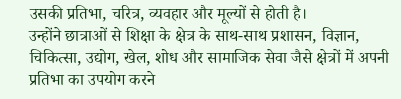उसकी प्रतिभा, चरित्र, व्यवहार और मूल्यों से होती है।
उन्होंने छात्राओं से शिक्षा के क्षेत्र के साथ-साथ प्रशासन, विज्ञान, चिकित्सा, उद्योग, खेल, शोध और सामाजिक सेवा जैसे क्षेत्रों में अपनी प्रतिभा का उपयोग करने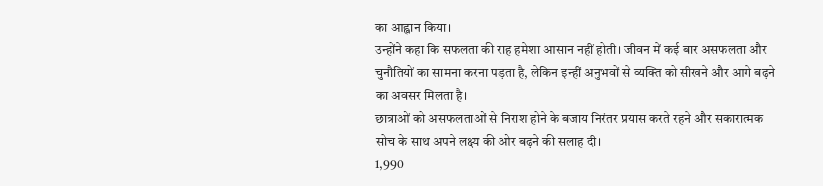का आह्वान किया।
उन्होंने कहा कि सफलता की राह हमेशा आसान नहीं होती। जीवन में कई बार असफलता और चुनौतियों का सामना करना पड़ता है, लेकिन इन्हीं अनुभवों से व्यक्ति को सीखने और आगे बढ़ने का अवसर मिलता है।
छात्राओं को असफलताओं से निराश होने के बजाय निरंतर प्रयास करते रहने और सकारात्मक सोच के साथ अपने लक्ष्य की ओर बढ़ने की सलाह दी।
1,990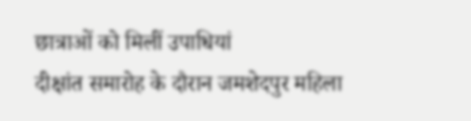छात्राओं को मिलीं उपाधियां
दीक्षांत समारोह के दौरान जमशेदपुर महिला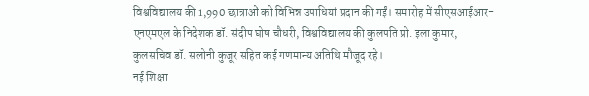विश्वविद्यालय की 1,990 छात्राओं को विभिन्न उपाधियां प्रदान की गईं। समारोह में सीएसआईआर-एनएमएल के निदेशक डॉ. संदीप घोष चौधरी, विश्वविद्यालय की कुलपति प्रो. इला कुमार, कुलसचिव डॉ. सलोनी कुजूर सहित कई गणमान्य अतिथि मौजूद रहे।
नई शिक्षा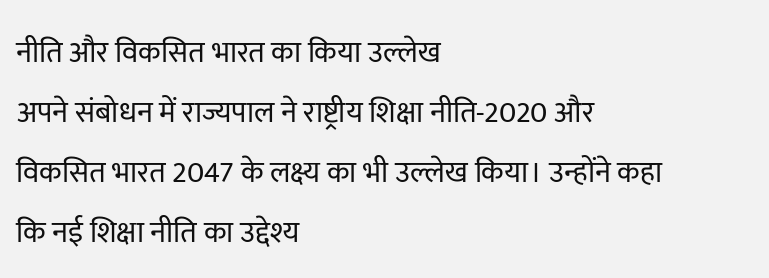नीति और विकसित भारत का किया उल्लेख
अपने संबोधन में राज्यपाल ने राष्ट्रीय शिक्षा नीति-2020 और विकसित भारत 2047 के लक्ष्य का भी उल्लेख किया। उन्होंने कहा कि नई शिक्षा नीति का उद्देश्य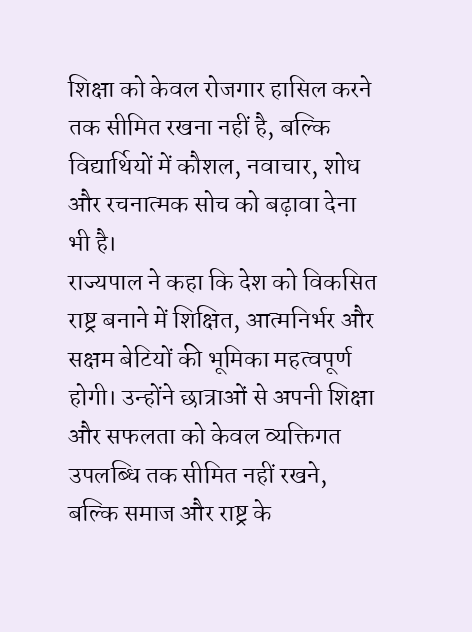शिक्षा को केवल रोजगार हासिल करने तक सीमित रखना नहीं है, बल्कि विद्यार्थियों में कौशल, नवाचार, शोध और रचनात्मक सोच को बढ़ावा देना भी है।
राज्यपाल ने कहा कि देश को विकसित राष्ट्र बनाने में शिक्षित, आत्मनिर्भर और सक्षम बेटियों की भूमिका महत्वपूर्ण होगी। उन्होंने छात्राओं से अपनी शिक्षा और सफलता को केवल व्यक्तिगत उपलब्धि तक सीमित नहीं रखने, बल्कि समाज और राष्ट्र के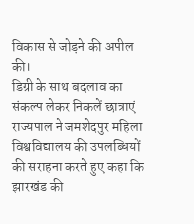विकास से जोड़ने की अपील की।
डिग्री के साथ बदलाव का संकल्प लेकर निकलें छात्राएं
राज्यपाल ने जमशेदपुर महिला विश्वविद्यालय की उपलब्धियों की सराहना करते हुए कहा कि झारखंड की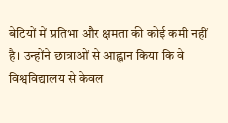बेटियों में प्रतिभा और क्षमता की कोई कमी नहीं है। उन्होंने छात्राओं से आह्वान किया कि वे विश्वविद्यालय से केवल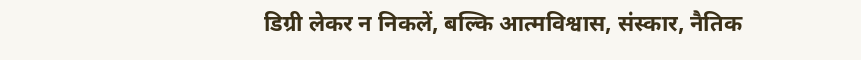डिग्री लेकर न निकलें, बल्कि आत्मविश्वास, संस्कार, नैतिक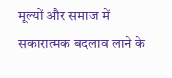मूल्यों और समाज में सकारात्मक बदलाव लाने के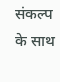संकल्प के साथ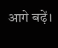आगे बढ़ें।